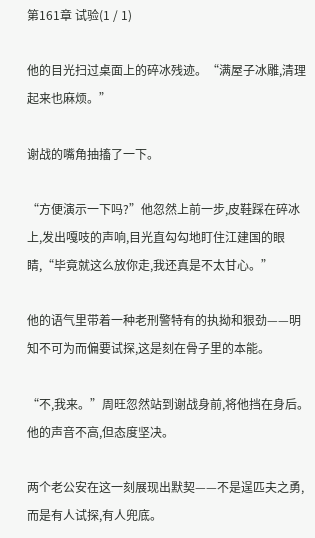第161章 试验(1 / 1)

他的目光扫过桌面上的碎冰残迹。“满屋子冰雕,清理起来也麻烦。”

谢战的嘴角抽搐了一下。

“方便演示一下吗?”他忽然上前一步,皮鞋踩在碎冰上,发出嘎吱的声响,目光直勾勾地盯住江建国的眼睛,“毕竟就这么放你走,我还真是不太甘心。”

他的语气里带着一种老刑警特有的执拗和狠劲——明知不可为而偏要试探,这是刻在骨子里的本能。

“不,我来。”周旺忽然站到谢战身前,将他挡在身后。他的声音不高,但态度坚决。

两个老公安在这一刻展现出默契——不是逞匹夫之勇,而是有人试探,有人兜底。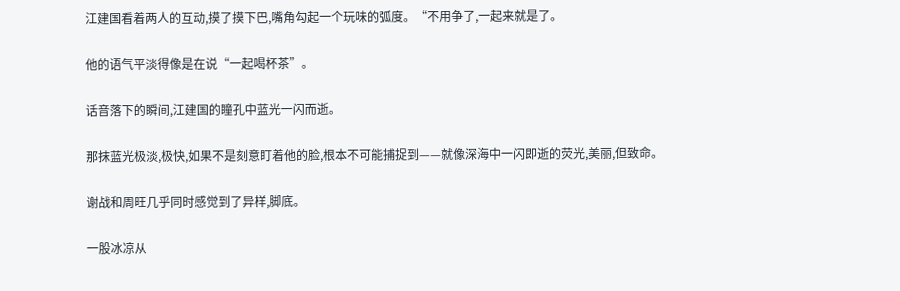江建国看着两人的互动,摸了摸下巴,嘴角勾起一个玩味的弧度。“不用争了,一起来就是了。

他的语气平淡得像是在说“一起喝杯茶”。

话音落下的瞬间,江建国的瞳孔中蓝光一闪而逝。

那抹蓝光极淡,极快,如果不是刻意盯着他的脸,根本不可能捕捉到——就像深海中一闪即逝的荧光,美丽,但致命。

谢战和周旺几乎同时感觉到了异样,脚底。

一股冰凉从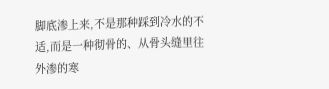脚底渗上来,不是那种踩到冷水的不适,而是一种彻骨的、从骨头缝里往外渗的寒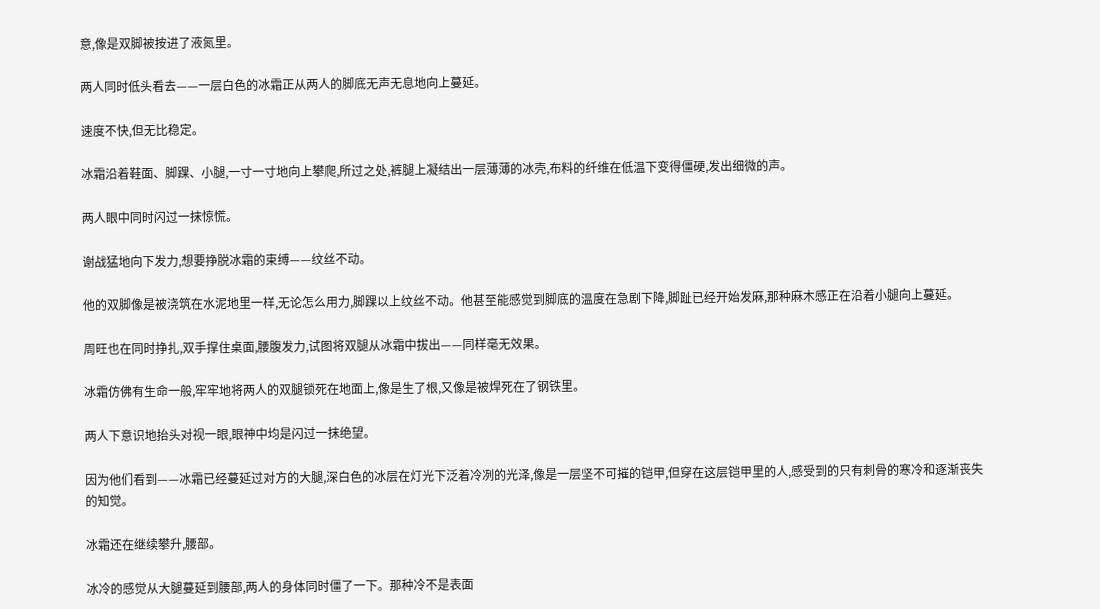意,像是双脚被按进了液氮里。

两人同时低头看去——一层白色的冰霜正从两人的脚底无声无息地向上蔓延。

速度不快,但无比稳定。

冰霜沿着鞋面、脚踝、小腿,一寸一寸地向上攀爬,所过之处,裤腿上凝结出一层薄薄的冰壳,布料的纤维在低温下变得僵硬,发出细微的声。

两人眼中同时闪过一抹惊慌。

谢战猛地向下发力,想要挣脱冰霜的束缚——纹丝不动。

他的双脚像是被浇筑在水泥地里一样,无论怎么用力,脚踝以上纹丝不动。他甚至能感觉到脚底的温度在急剧下降,脚趾已经开始发麻,那种麻木感正在沿着小腿向上蔓延。

周旺也在同时挣扎,双手撑住桌面,腰腹发力,试图将双腿从冰霜中拔出——同样毫无效果。

冰霜仿佛有生命一般,牢牢地将两人的双腿锁死在地面上,像是生了根,又像是被焊死在了钢铁里。

两人下意识地抬头对视一眼,眼神中均是闪过一抹绝望。

因为他们看到——冰霜已经蔓延过对方的大腿,深白色的冰层在灯光下泛着冷冽的光泽,像是一层坚不可摧的铠甲,但穿在这层铠甲里的人,感受到的只有刺骨的寒冷和逐渐丧失的知觉。

冰霜还在继续攀升,腰部。

冰冷的感觉从大腿蔓延到腰部,两人的身体同时僵了一下。那种冷不是表面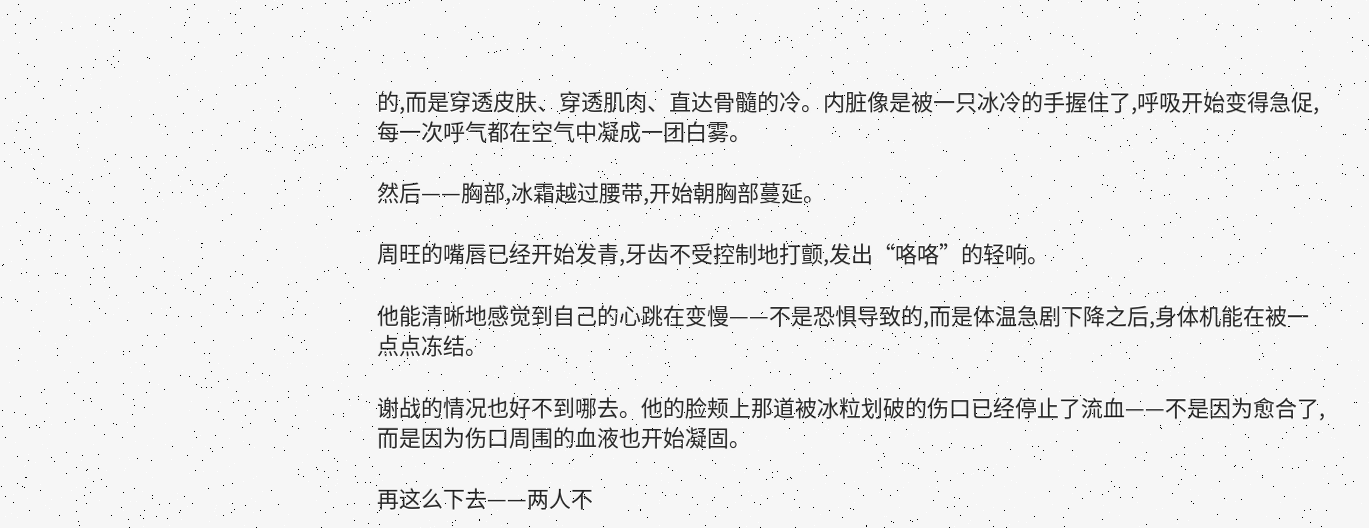的,而是穿透皮肤、穿透肌肉、直达骨髓的冷。内脏像是被一只冰冷的手握住了,呼吸开始变得急促,每一次呼气都在空气中凝成一团白雾。

然后——胸部,冰霜越过腰带,开始朝胸部蔓延。

周旺的嘴唇已经开始发青,牙齿不受控制地打颤,发出“咯咯”的轻响。

他能清晰地感觉到自己的心跳在变慢——不是恐惧导致的,而是体温急剧下降之后,身体机能在被一点点冻结。

谢战的情况也好不到哪去。他的脸颊上那道被冰粒划破的伤口已经停止了流血——不是因为愈合了,而是因为伤口周围的血液也开始凝固。

再这么下去——两人不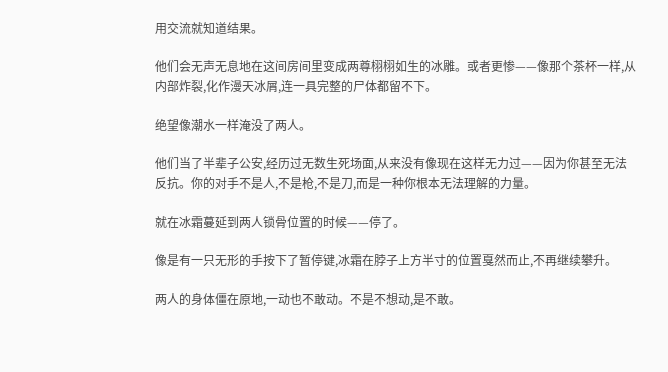用交流就知道结果。

他们会无声无息地在这间房间里变成两尊栩栩如生的冰雕。或者更惨——像那个茶杯一样,从内部炸裂,化作漫天冰屑,连一具完整的尸体都留不下。

绝望像潮水一样淹没了两人。

他们当了半辈子公安,经历过无数生死场面,从来没有像现在这样无力过——因为你甚至无法反抗。你的对手不是人,不是枪,不是刀,而是一种你根本无法理解的力量。

就在冰霜蔓延到两人锁骨位置的时候——停了。

像是有一只无形的手按下了暂停键,冰霜在脖子上方半寸的位置戛然而止,不再继续攀升。

两人的身体僵在原地,一动也不敢动。不是不想动,是不敢。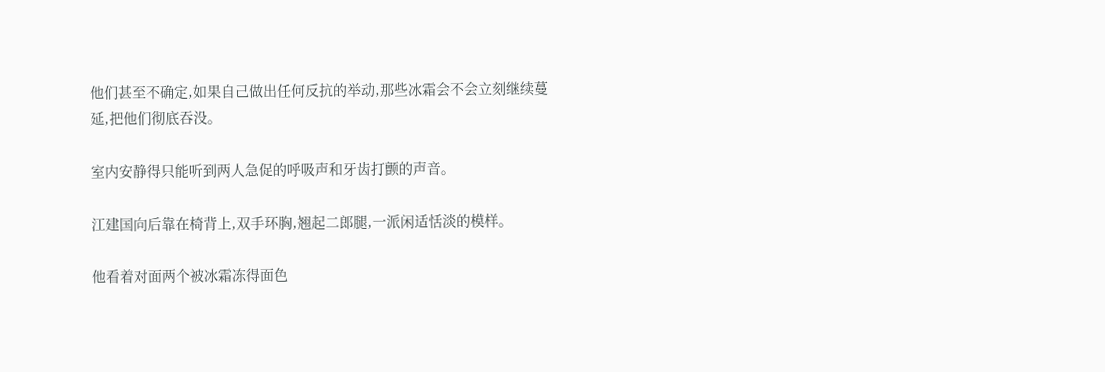他们甚至不确定,如果自己做出任何反抗的举动,那些冰霜会不会立刻继续蔓延,把他们彻底吞没。

室内安静得只能听到两人急促的呼吸声和牙齿打颤的声音。

江建国向后靠在椅背上,双手环胸,翘起二郎腿,一派闲适恬淡的模样。

他看着对面两个被冰霜冻得面色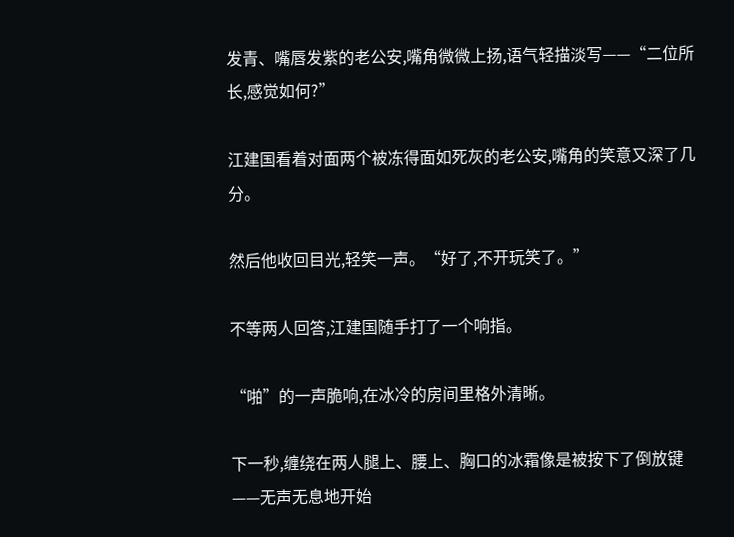发青、嘴唇发紫的老公安,嘴角微微上扬,语气轻描淡写——“二位所长,感觉如何?”

江建国看着对面两个被冻得面如死灰的老公安,嘴角的笑意又深了几分。

然后他收回目光,轻笑一声。“好了,不开玩笑了。”

不等两人回答,江建国随手打了一个响指。

“啪”的一声脆响,在冰冷的房间里格外清晰。

下一秒,缠绕在两人腿上、腰上、胸口的冰霜像是被按下了倒放键——无声无息地开始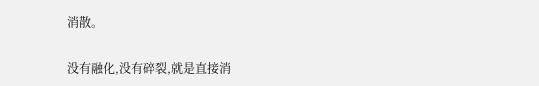消散。

没有融化,没有碎裂,就是直接消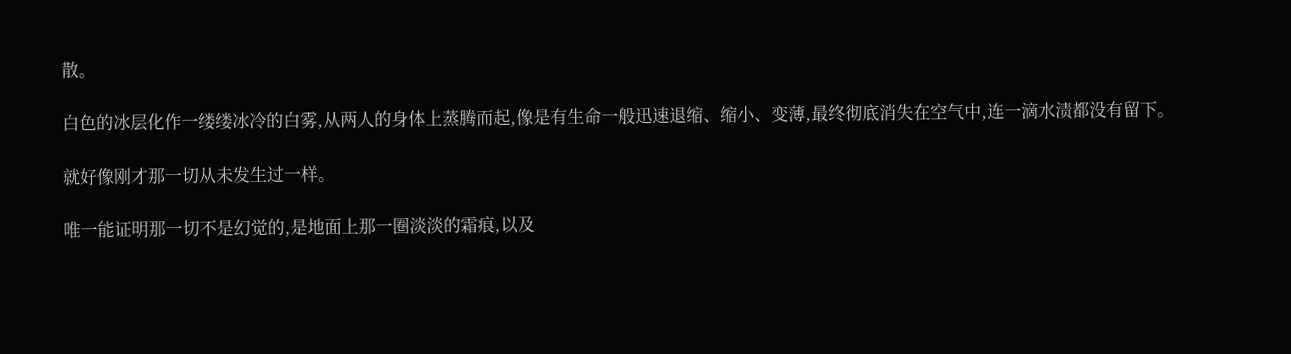散。

白色的冰层化作一缕缕冰冷的白雾,从两人的身体上蒸腾而起,像是有生命一般迅速退缩、缩小、变薄,最终彻底消失在空气中,连一滴水渍都没有留下。

就好像刚才那一切从未发生过一样。

唯一能证明那一切不是幻觉的,是地面上那一圈淡淡的霜痕,以及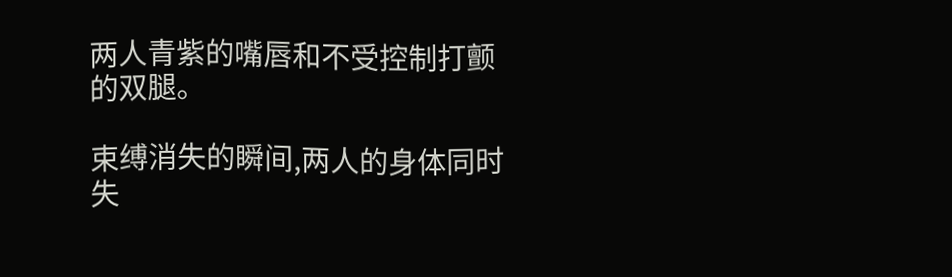两人青紫的嘴唇和不受控制打颤的双腿。

束缚消失的瞬间,两人的身体同时失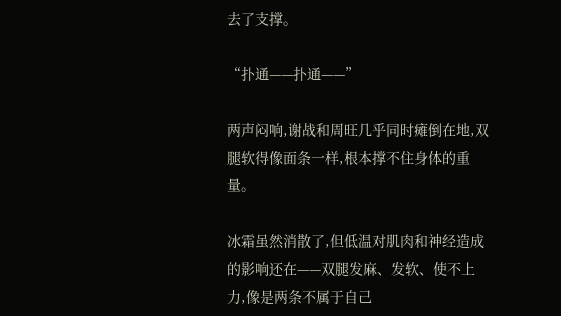去了支撑。

“扑通——扑通——”

两声闷响,谢战和周旺几乎同时瘫倒在地,双腿软得像面条一样,根本撑不住身体的重量。

冰霜虽然消散了,但低温对肌肉和神经造成的影响还在——双腿发麻、发软、使不上力,像是两条不属于自己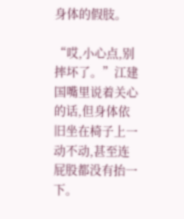身体的假肢。

“哎,小心点,别摔坏了。”江建国嘴里说着关心的话,但身体依旧坐在椅子上一动不动,甚至连屁股都没有抬一下。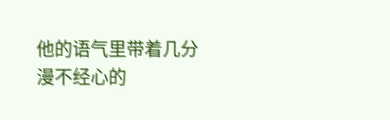他的语气里带着几分漫不经心的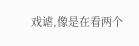戏谑,像是在看两个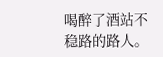喝醉了酒站不稳路的路人。